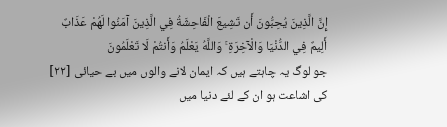إِنَّ الَّذِينَ يُحِبُّونَ أَن تَشِيعَ الْفَاحِشَةُ فِي الَّذِينَ آمَنُوا لَهُمْ عَذَابٌ أَلِيمٌ فِي الدُّنْيَا وَالْآخِرَةِ ۚ وَاللَّهُ يَعْلَمُ وَأَنتُمْ لَا تَعْلَمُونَ
جو لوگ یہ چاہتے ہیں کہ ایمان لانے والوں میں بے حیائی [٢٢] کی اشاعت ہو ان کے لئے دنیا میں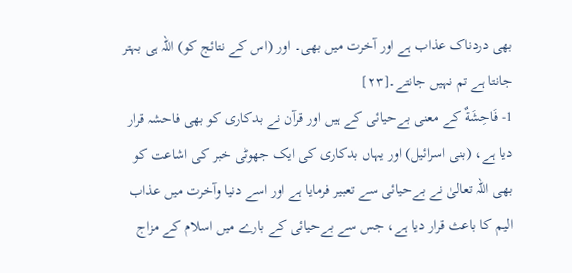بھی دردناک عذاب ہے اور آخرت میں بھی۔ اور (اس کے نتائج کو) اللہ ہی بہتر جانتا ہے تم نہیں جانتے۔[٢٣]
1- فَاحِشَةٌ کے معنی بےحیائی کے ہیں اور قرآن نے بدکاری کو بھی فاحشہ قرار دیا ہے، (بنی اسرائیل) اور یہاں بدکاری کی ایک جھوٹی خبر کی اشاعت کو بھی اللہ تعالیٰ نے بےحیائی سے تعبیر فرمایا ہے اور اسے دنیا وآخرت میں عذاب الیم کا باعث قرار دیا ہے، جس سے بےحیائی کے بارے میں اسلام کے مزاج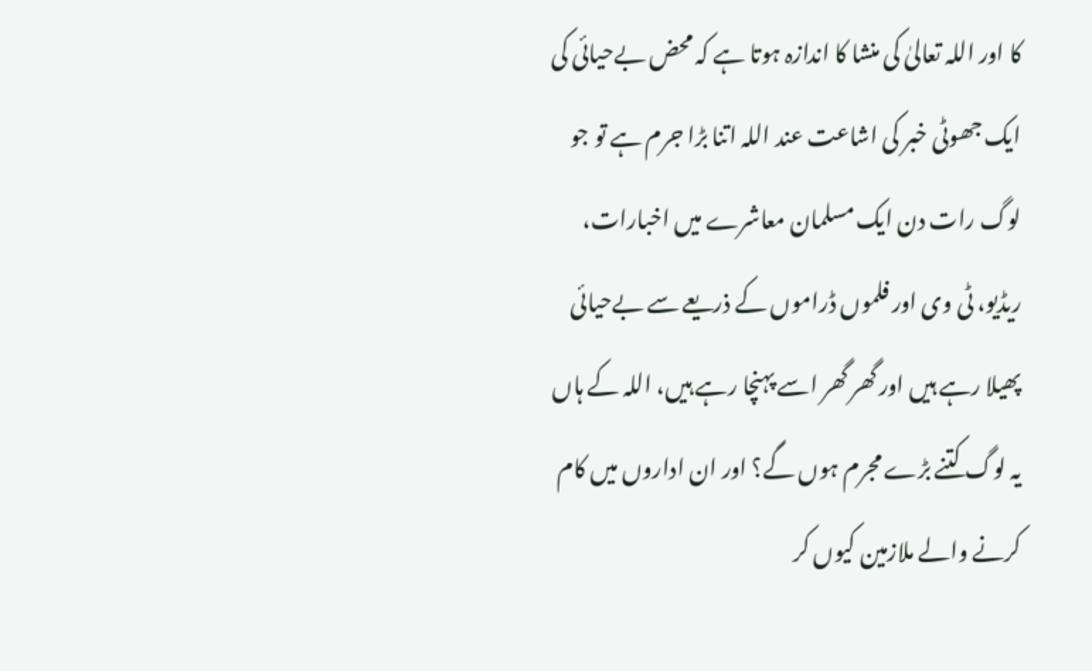کا اور اللہ تعالیٰ کی منشا کا اندازہ ہوتا ہے کہ محض بےحیائی کی ایک جھوٹی خبر کی اشاعت عند اللہ اتنا بڑا جرم ہے تو جو لوگ رات دن ایک مسلمان معاشرے میں اخبارات، ریڈیو، ٹی وی اور فلموں ڈراموں کے ذریعے سے بےحیائی پھیلا رہے ہیں اور گھر گھر اسے پہنچا رہے ہیں، اللہ کے ہاں یہ لوگ کتنے بڑے مجرم ہوں گے؟ اور ان اداروں میں کام کرنے والے ملازمین کیوں کر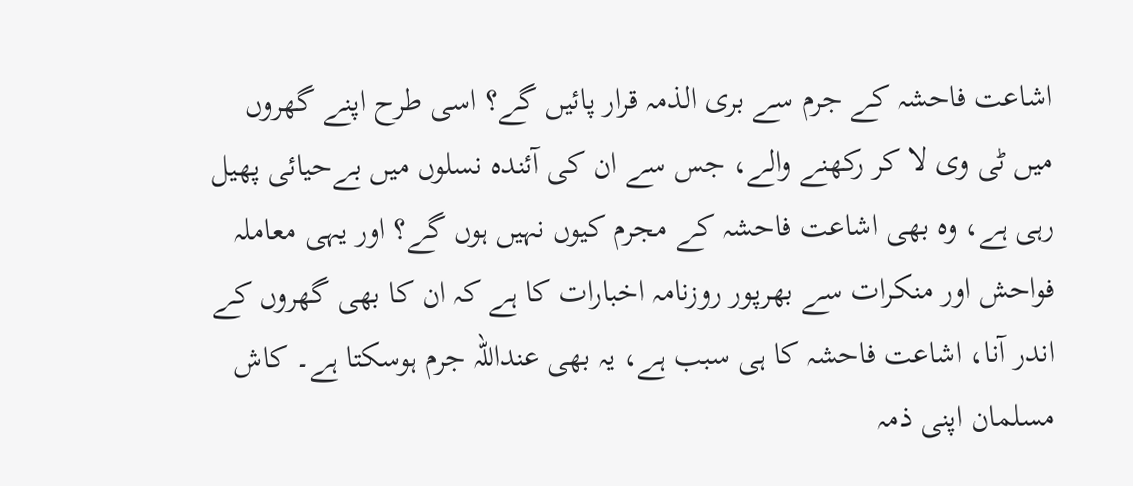اشاعت فاحشہ کے جرم سے بری الذمہ قرار پائیں گے؟ اسی طرح اپنے گھروں میں ٹی وی لا کر رکھنے والے، جس سے ان کی آئندہ نسلوں میں بےحیائی پھیل رہی ہے، وہ بھی اشاعت فاحشہ کے مجرم کیوں نہیں ہوں گے؟ اور یہی معاملہ فواحش اور منکرات سے بھرپور روزنامہ اخبارات کا ہے کہ ان کا بھی گھروں کے اندر آنا، اشاعت فاحشہ کا ہی سبب ہے، یہ بھی عنداللہ جرم ہوسکتا ہے۔ کاش مسلمان اپنی ذمہ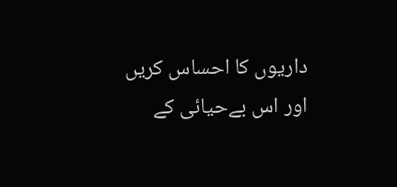داریوں کا احساس کریں اور اس بےحیائی کے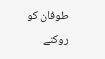طوفان کو روکنے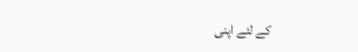کے لئے اپنی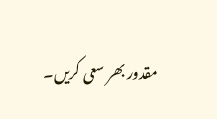مقدور بھر سعی کریں۔